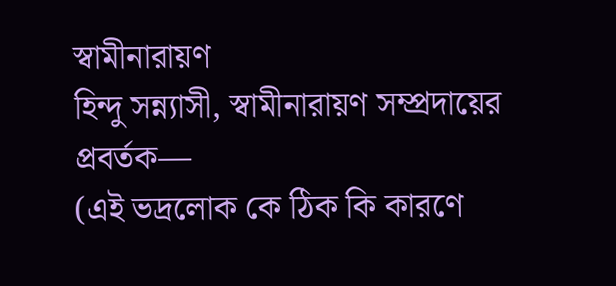স্বামীনারায়ণ
হিন্দু সন্ন্যাসী, স্বামীনারায়ণ সম্প্রদায়ের প্রবর্তক—
(এই ভদ্রলোক কে ঠিক কি কারণে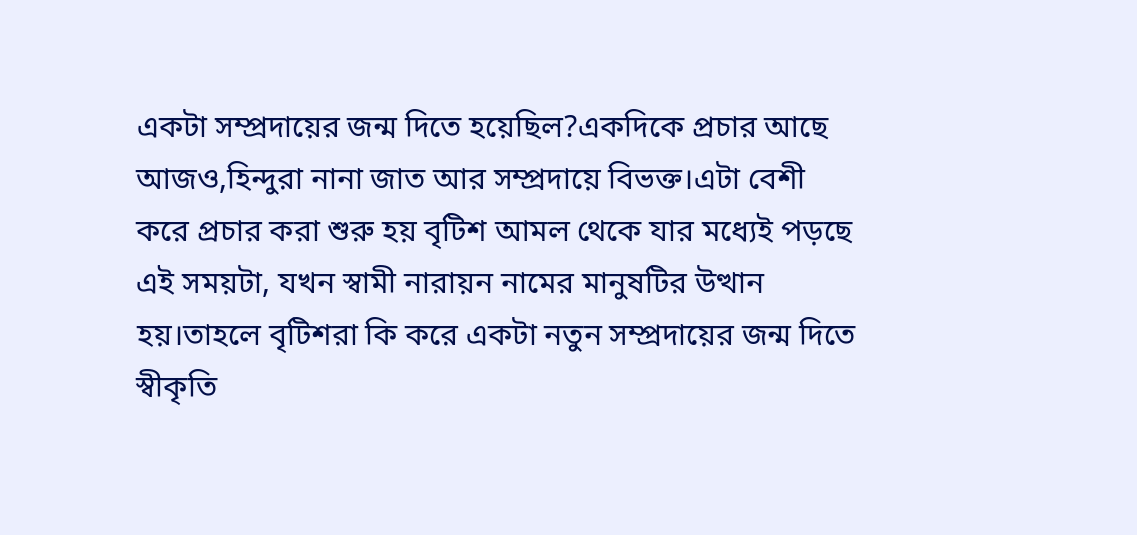একটা সম্প্রদায়ের জন্ম দিতে হয়েছিল?একদিকে প্রচার আছে আজও,হিন্দুরা নানা জাত আর সম্প্রদায়ে বিভক্ত।এটা বেশী করে প্রচার করা শুরু হয় বৃটিশ আমল থেকে যার মধ্যেই পড়ছে এই সময়টা, যখন স্বামী নারায়ন নামের মানুষটির উত্থান হয়।তাহলে বৃটিশরা কি করে একটা নতুন সম্প্রদায়ের জন্ম দিতে স্বীকৃতি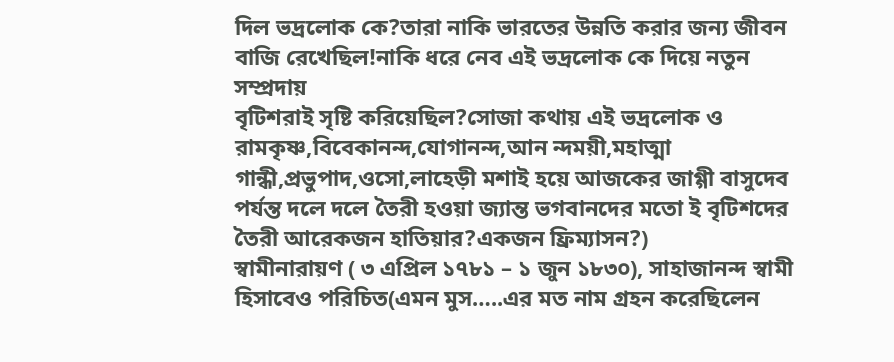দিল ভদ্রলোক কে?তারা নাকি ভারতের উন্নতি করার জন্য জীবন বাজি রেখেছিল!নাকি ধরে নেব এই ভদ্রলোক কে দিয়ে নতুন সম্প্রদায়
বৃটিশরাই সৃষ্টি করিয়েছিল?সোজা কথায় এই ভদ্রলোক ও রামকৃষ্ণ,বিবেকানন্দ,যোগানন্দ,আন ন্দময়ী,মহাত্মা গান্ধী,প্রভুপাদ,ওসো,লাহেড়ী মশাই হয়ে আজকের জাগ্গী বাসুদেব পর্যন্ত দলে দলে তৈরী হওয়া জ্যান্ত ভগবানদের মতো ই বৃটিশদের তৈরী আরেকজন হাতিয়ার?একজন ফ্রিম্যাসন?)
স্বামীনারায়ণ ( ৩ এপ্রিল ১৭৮১ – ১ জুন ১৮৩০), সাহাজানন্দ স্বামী হিসাবেও পরিচিত(এমন মুস…..এর মত নাম গ্রহন করেছিলেন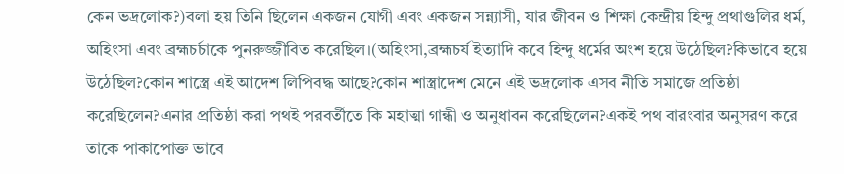কেন ভদ্রলোক?)বলা হয় তিনি ছিলেন একজন যোগী এবং একজন সন্ন্যাসী, যার জীবন ও শিক্ষা কেন্দ্রীয় হিন্দু প্রথাগুলির ধর্ম, অহিংসা এবং ব্রহ্মচর্চাকে পুনরুজ্জীবিত করেছিল।(অহিংসা,ব্রহ্মচর্য ইত্যাদি কবে হিন্দু ধর্মের অংশ হয়ে উঠেছিল?কিভাবে হয়ে উঠেছিল?কোন শাস্ত্রে এই আদেশ লিপিবদ্ধ আছে?কোন শাস্ত্রাদেশ মেনে এই ভদ্রলোক এসব নীতি সমাজে প্রতিষ্ঠা করেছিলেন?এনার প্রতিষ্ঠা করা পথই পরবর্তীতে কি মহাত্মা গান্ধী ও অনুধাবন করেছিলেন?একই পথ বারংবার অনুসরণ করে তাকে পাকাপোক্ত ভাবে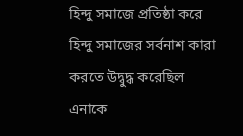হিন্দু সমাজে প্রতিষ্ঠা করে হিন্দু সমাজের সর্বনাশ কারা করতে উদ্বুদ্ধ করেছিল এনাকে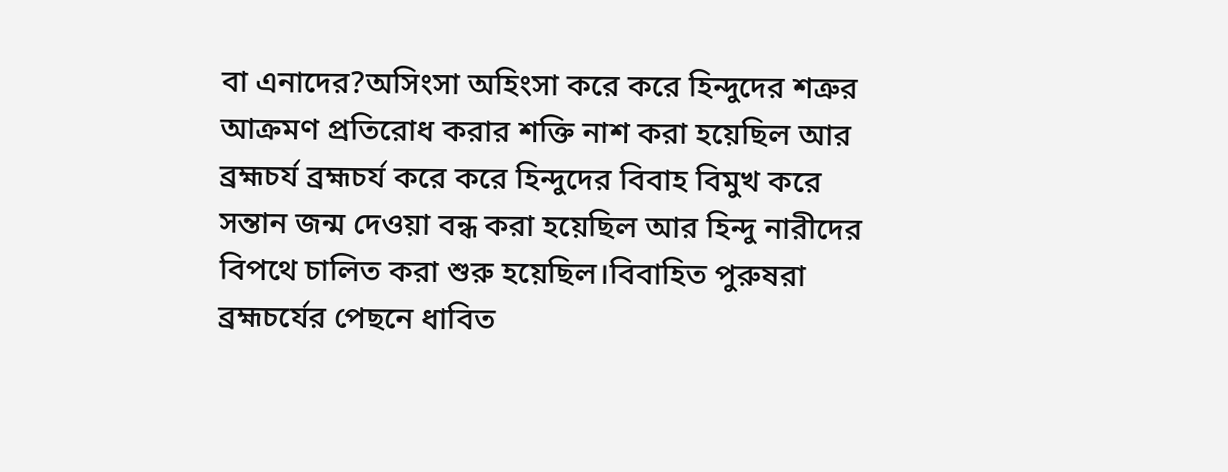বা এনাদের?অসিংসা অহিংসা করে করে হিন্দুদের শত্রুর আক্রমণ প্রতিরোধ করার শক্তি নাশ করা হয়েছিল আর ব্রহ্মচর্য ব্রহ্মচর্য করে করে হিন্দুদের বিবাহ বিমুখ করে সন্তান জন্ম দেওয়া বন্ধ করা হয়েছিল আর হিন্দু নারীদের বিপথে চালিত করা শুরু হয়েছিল।বিবাহিত পুরুষরা ব্রহ্মচর্যের পেছনে ধাবিত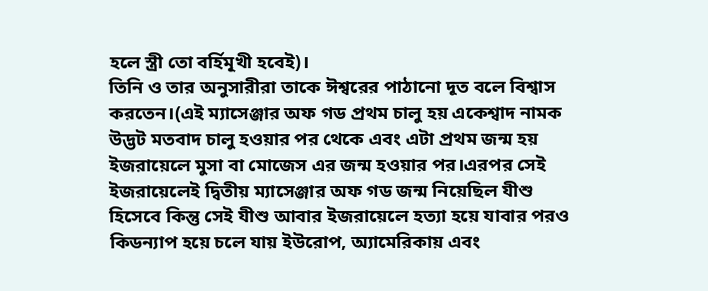হলে স্ত্রী তো বর্হিমূখী হবেই)।
তিনি ও তার অনুসারীরা তাকে ঈশ্বরের পাঠানো দূত বলে বিশ্বাস করতেন।(এই ম্যাসেঞ্জার অফ গড প্রথম চালু হয় একেশ্বাদ নামক উদ্ভট মতবাদ চালু হওয়ার পর থেকে এবং এটা প্রথম জন্ম হয় ইজরায়েলে মুসা বা মোজেস এর জন্ম হওয়ার পর।এরপর সেই ইজরায়েলেই দ্বিতীয় ম্যাসেঞ্জার অফ গড জন্ম নিয়েছিল যীশু হিসেবে কিন্তু সেই যীশু আবার ইজরায়েলে হত্যা হয়ে যাবার পরও কিডন্যাপ হয়ে চলে যায় ইউরোপ, অ্যামেরিকায় এবং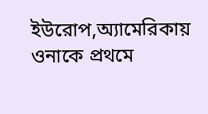ইউরোপ,অ্যামেরিকায় ওনাকে প্রথমে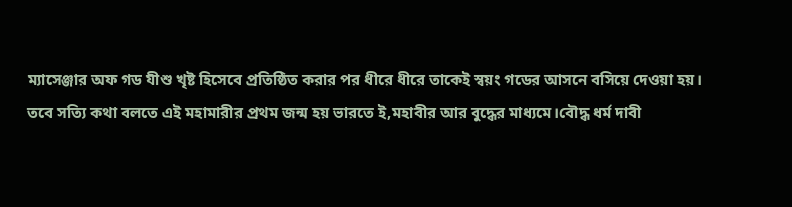ম্যাসেঞ্জার অফ গড যীশু খৃষ্ট হিসেবে প্রতিষ্ঠিত করার পর ধীরে ধীরে তাকেই স্বয়ং গডের আসনে বসিয়ে দেওয়া হয়।
তবে সত্যি কথা বলতে এই মহামারীর প্রথম জন্ম হয় ভারতে ই,মহাবীর আর বুদ্ধের মাধ্যমে।বৌদ্ধ ধর্ম দাবী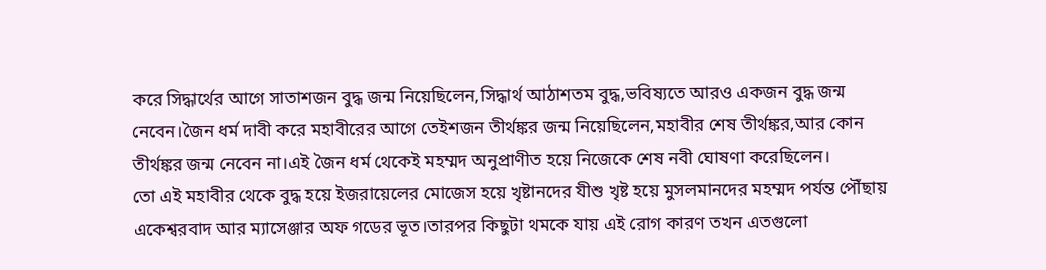করে সিদ্ধার্থের আগে সাতাশজন বুদ্ধ জন্ম নিয়েছিলেন,সিদ্ধার্থ আঠাশতম বুদ্ধ,ভবিষ্যতে আরও একজন বুদ্ধ জন্ম নেবেন।জৈন ধর্ম দাবী করে মহাবীরের আগে তেইশজন তীর্থঙ্কর জন্ম নিয়েছিলেন,মহাবীর শেষ তীর্থঙ্কর,আর কোন তীর্থঙ্কর জন্ম নেবেন না।এই জৈন ধর্ম থেকেই মহম্মদ অনুপ্রাণীত হয়ে নিজেকে শেষ নবী ঘোষণা করেছিলেন।
তো এই মহাবীর থেকে বুদ্ধ হয়ে ইজরায়েলের মোজেস হয়ে খৃষ্টানদের যীশু খৃষ্ট হয়ে মুসলমানদের মহম্মদ পর্যন্ত পৌঁছায় একেশ্বরবাদ আর ম্যাসেঞ্জার অফ গডের ভূত।তারপর কিছুটা থমকে যায় এই রোগ কারণ তখন এতগুলো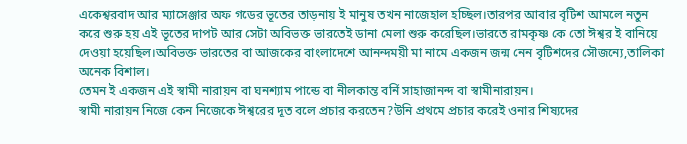একেশ্বরবাদ আর ম্যাসেঞ্জার অফ গডের ভূতের তাড়নায় ই মানুষ তখন নাজেহাল হচ্ছিল।তারপর আবার বৃটিশ আমলে নতুন করে শুরু হয় এই ভূতের দাপট আর সেটা অবিভক্ত ভারতেই ডানা মেলা শুরু করেছিল।ভারতে রামকৃষ্ণ কে তো ঈশ্বর ই বানিয়ে দেওয়া হয়েছিল।অবিভক্ত ভারতের বা আজকের বাংলাদেশে আনন্দময়ী মা নামে একজন জন্ম নেন বৃটিশদের সৌজন্যে,তালিকা অনেক বিশাল।
তেমন ই একজন এই স্বামী নারায়ন বা ঘনশ্যাম পান্ডে বা নীলকান্ত বর্নি সাহাজানন্দ বা স্বামীনারায়ন।
স্বামী নারায়ন নিজে কেন নিজেকে ঈশ্বরের দূত বলে প্রচার করতেন?উনি প্রথমে প্রচার করেই ওনার শিষ্যদের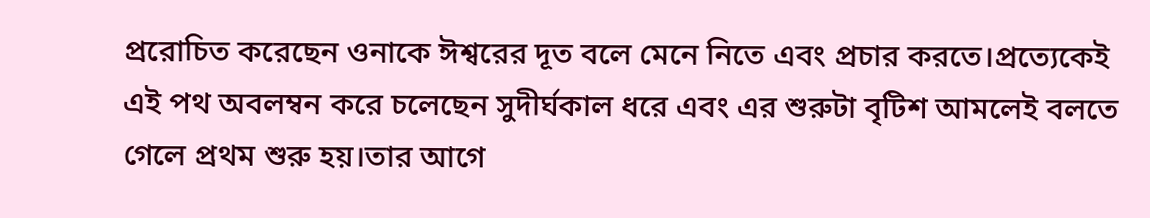প্ররোচিত করেছেন ওনাকে ঈশ্বরের দূত বলে মেনে নিতে এবং প্রচার করতে।প্রত্যেকেই এই পথ অবলম্বন করে চলেছেন সুদীর্ঘকাল ধরে এবং এর শুরুটা বৃটিশ আমলেই বলতে গেলে প্রথম শুরু হয়।তার আগে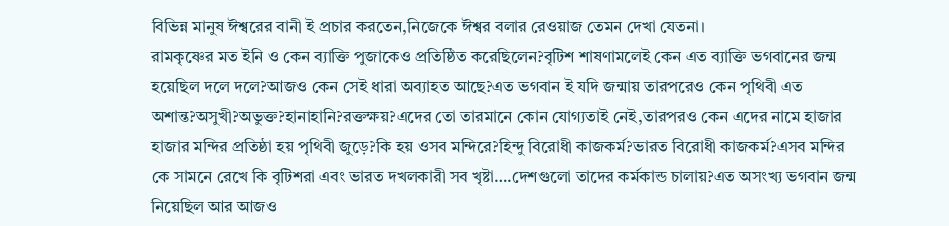বিভিন্ন মানুষ ঈশ্বরের বানী ই প্রচার করতেন,নিজেকে ঈশ্বর বলার রেওয়াজ তেমন দেখা যেতনা।
রামকৃষ্ণের মত ইনি ও কেন ব্যাক্তি পুজাকেও প্রতিষ্ঠিত করেছিলেন?বৃটিশ শাষণামলেই কেন এত ব্যাক্তি ভগবানের জন্ম হয়েছিল দলে দলে?আজও কেন সেই ধারা অব্যাহত আছে?এত ভগবান ই যদি জন্মায় তারপরেও কেন পৃথিবী এত অশান্ত?অসুখী?অভুক্ত?হানাহানি?রক্তক্ষয়?এদের তো তারমানে কোন যোগ্যতাই নেই,তারপরও কেন এদের নামে হাজার হাজার মন্দির প্রতিষ্ঠা হয় পৃথিবী জুড়ে?কি হয় ওসব মন্দিরে?হিন্দু বিরোধী কাজকর্ম?ভারত বিরোধী কাজকর্ম?এসব মন্দির কে সামনে রেখে কি বৃটিশরা এবং ভারত দখলকারী সব খৃষ্টা….দেশগুলো তাদের কর্মকান্ড চালায়?এত অসংখ্য ভগবান জন্ম নিয়েছিল আর আজও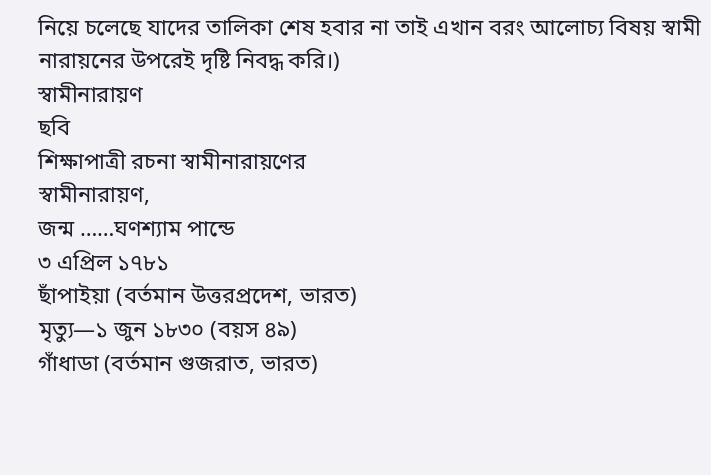নিয়ে চলেছে যাদের তালিকা শেষ হবার না তাই এখান বরং আলোচ্য বিষয় স্বামী নারায়নের উপরেই দৃষ্টি নিবদ্ধ করি।)
স্বামীনারায়ণ
ছবি
শিক্ষাপাত্রী রচনা স্বামীনারায়ণের
স্বামীনারায়ণ,
জন্ম ……ঘণশ্যাম পান্ডে
৩ এপ্রিল ১৭৮১
ছাঁপাইয়া (বর্তমান উত্তরপ্রদেশ, ভারত)
মৃত্যু—১ জুন ১৮৩০ (বয়স ৪৯)
গাঁধাডা (বর্তমান গুজরাত, ভারত)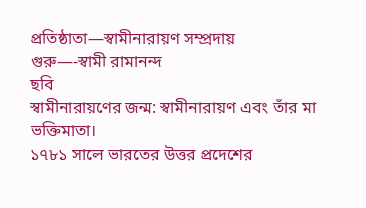প্রতিষ্ঠাতা—স্বামীনারায়ণ সম্প্রদায়
গুরু—-স্বামী রামানন্দ
ছবি
স্বামীনারায়ণের জন্ম: স্বামীনারায়ণ এবং তাঁর মা ভক্তিমাতা।
১৭৮১ সালে ভারতের উত্তর প্রদেশের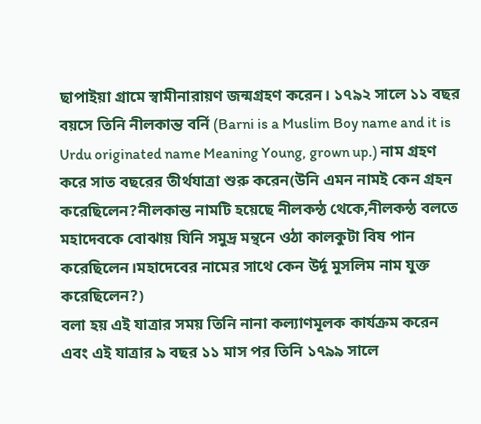ছাপাইয়া গ্রামে স্বামীনারায়ণ জন্মগ্রহণ করেন। ১৭৯২ সালে ১১ বছর বয়সে তিনি নীলকান্ত বর্নি (Barni is a Muslim Boy name and it is Urdu originated name Meaning Young, grown up.) নাম গ্রহণ করে সাত বছরের তীর্থযাত্রা শুরু করেন(উনি এমন নামই কেন গ্রহন করেছিলেন?নীলকান্ত নামটি হয়েছে নীলকন্ঠ থেকে,নীলকন্ঠ বলতে মহাদেবকে বোঝায় যিনি সমুদ্র মন্থনে ওঠা কালকুটা বিষ পান করেছিলেন।মহাদেবের নামের সাথে কেন উর্দূ মুসলিম নাম যুক্ত করেছিলেন?)
বলা হয় এই যাত্রার সময় তিনি নানা কল্যাণমূলক কার্যক্রম করেন এবং এই যাত্রার ৯ বছর ১১ মাস পর তিনি ১৭৯৯ সালে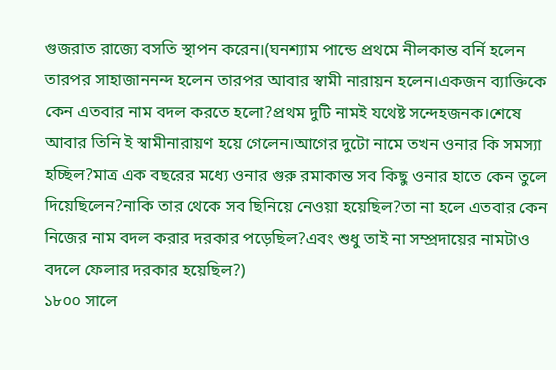গুজরাত রাজ্যে বসতি স্থাপন করেন।(ঘনশ্যাম পান্ডে প্রথমে নীলকান্ত বর্নি হলেন তারপর সাহাজাননন্দ হলেন তারপর আবার স্বামী নারায়ন হলেন।একজন ব্যাক্তিকে কেন এতবার নাম বদল করতে হলো?প্রথম দুটি নামই যথেষ্ট সন্দেহজনক।শেষে আবার তিনি ই স্বামীনারায়ণ হয়ে গেলেন।আগের দুটো নামে তখন ওনার কি সমস্যা হচ্ছিল?মাত্র এক বছরের মধ্যে ওনার গুরু রমাকান্ত সব কিছু ওনার হাতে কেন তুলে দিয়েছিলেন?নাকি তার থেকে সব ছিনিয়ে নেওয়া হয়েছিল?তা না হলে এতবার কেন নিজের নাম বদল করার দরকার পড়েছিল?এবং শুধু তাই না সম্প্রদায়ের নামটাও বদলে ফেলার দরকার হয়েছিল?)
১৮০০ সালে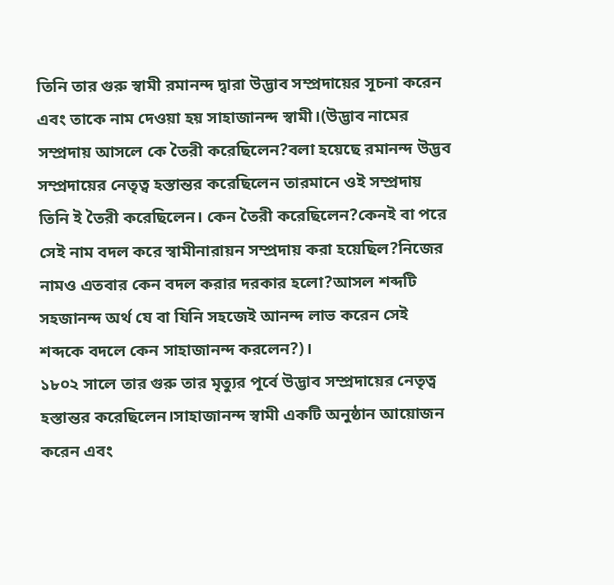তিনি তার গুরু স্বামী রমানন্দ দ্বারা উদ্ভাব সম্প্রদায়ের সূচনা করেন এবং তাকে নাম দেওয়া হয় সাহাজানন্দ স্বামী।(উদ্ভাব নামের সম্প্রদায় আসলে কে তৈরী করেছিলেন?বলা হয়েছে রমানন্দ উদ্ভব সম্প্রদায়ের নেতৃত্ব হস্তান্তর করেছিলেন তারমানে ওই সম্প্রদায় তিনি ই তৈরী করেছিলেন। কেন তৈরী করেছিলেন?কেনই বা পরে সেই নাম বদল করে স্বামীনারায়ন সম্প্রদায় করা হয়েছিল?নিজের নামও এতবার কেন বদল করার দরকার হলো?আসল শব্দটি সহজানন্দ অর্থ যে বা যিনি সহজেই আনন্দ লাভ করেন সেই শব্দকে বদলে কেন সাহাজানন্দ করলেন?)।
১৮০২ সালে তার গুরু তার মৃত্যুর পূর্বে উদ্ভাব সম্প্রদায়ের নেতৃত্ব হস্তান্তর করেছিলেন।সাহাজানন্দ স্বামী একটি অনুষ্ঠান আয়োজন করেন এবং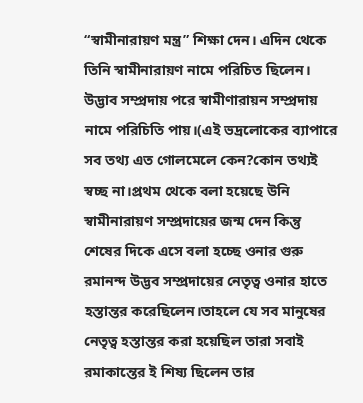“স্বামীনারায়ণ মন্ত্র” শিক্ষা দেন। এদিন থেকে তিনি স্বামীনারায়ণ নামে পরিচিত ছিলেন। উদ্ভাব সম্প্রদায় পরে স্বামীণারায়ন সম্প্রদায় নামে পরিচিতি পায়।(এই ভদ্রলোকের ব্যাপারে সব তথ্য এত গোলমেলে কেন?কোন তথ্যই স্বচ্ছ না।প্রথম থেকে বলা হয়েছে উনি স্বামীনারায়ণ সম্প্রদায়ের জন্ম দেন কিন্তু শেষের দিকে এসে বলা হচ্ছে ওনার গুরু রমানন্দ উদ্ভব সম্প্রদায়ের নেতৃত্ব ওনার হাতে হস্তান্তর করেছিলেন।তাহলে যে সব মানুষের নেতৃত্ব হস্তান্তর করা হয়েছিল তারা সবাই রমাকান্তের ই শিষ্য ছিলেন তার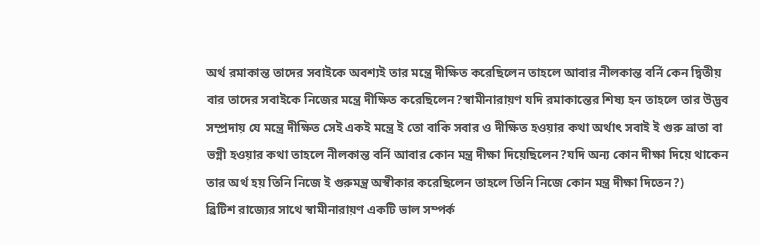অর্থ রমাকান্ত তাদের সবাইকে অবশ্যই তার মন্ত্রে দীক্ষিত করেছিলেন তাহলে আবার নীলকান্ত বর্নি কেন দ্বিতীয় বার তাদের সবাইকে নিজের মন্ত্রে দীক্ষিত করেছিলেন?স্বামীনারায়ণ যদি রমাকান্তের শিষ্য হন তাহলে তার উদ্ভব সম্প্রদায় যে মন্ত্রে দীক্ষিত সেই একই মন্ত্রে ই তো বাকি সবার ও দীক্ষিত হওয়ার কথা অর্থাৎ সবাই ই গুরু ভ্রাতা বা ভগ্নী হওয়ার কথা তাহলে নীলকান্ত বর্নি আবার কোন মন্ত্র দীক্ষা দিয়েছিলেন?যদি অন্য কোন দীক্ষা দিয়ে থাকেন তার অর্থ হয় তিনি নিজে ই গুরুমন্ত্র অস্বীকার করেছিলেন তাহলে তিনি নিজে কোন মন্ত্র দীক্ষা দিতেন?)
ব্রিটিশ রাজ্যের সাথে স্বামীনারায়ণ একটি ভাল সম্পর্ক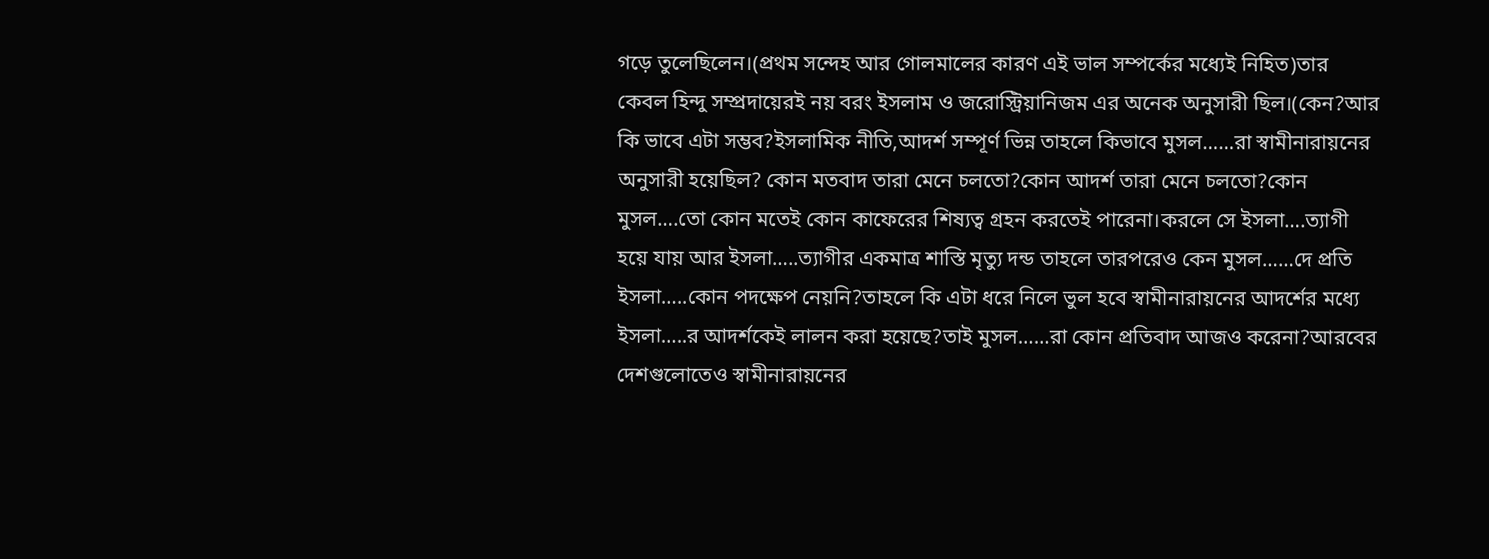গড়ে তুলেছিলেন।(প্রথম সন্দেহ আর গোলমালের কারণ এই ভাল সম্পর্কের মধ্যেই নিহিত)তার কেবল হিন্দু সম্প্রদায়েরই নয় বরং ইসলাম ও জরোস্ট্রিয়ানিজম এর অনেক অনুসারী ছিল।(কেন?আর কি ভাবে এটা সম্ভব?ইসলামিক নীতি,আদর্শ সম্পূর্ণ ভিন্ন তাহলে কিভাবে মুসল……রা স্বামীনারায়নের অনুসারী হয়েছিল? কোন মতবাদ তারা মেনে চলতো?কোন আদর্শ তারা মেনে চলতো?কোন মুসল….তো কোন মতেই কোন কাফেরের শিষ্যত্ব গ্রহন করতেই পারেনা।করলে সে ইসলা….ত্যাগী হয়ে যায় আর ইসলা…..ত্যাগীর একমাত্র শাস্তি মৃত্যু দন্ড তাহলে তারপরেও কেন মুসল……দে প্রতি ইসলা…..কোন পদক্ষেপ নেয়নি?তাহলে কি এটা ধরে নিলে ভুল হবে স্বামীনারায়নের আদর্শের মধ্যে ইসলা…..র আদর্শকেই লালন করা হয়েছে?তাই মুসল……রা কোন প্রতিবাদ আজও করেনা?আরবের দেশগুলোতেও স্বামীনারায়নের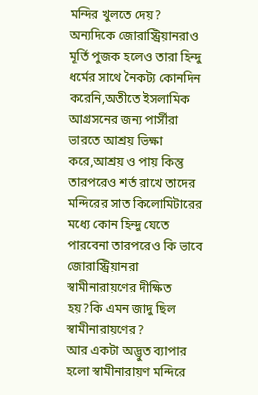মন্দির খুলতে দেয়?
অন্যদিকে জোরাস্ট্রিয়ানরাও মূর্তি পুজক হলেও তারা হিন্দু ধর্মের সাথে নৈকট্য কোনদিন করেনি,অতীতে ইসলামিক আগ্রসনের জন্য পার্সীরা ভারতে আশ্রয় ভিক্ষা করে,আশ্রয় ও পায় কিন্তু তারপরেও শর্ত রাখে তাদের মন্দিরের সাত কিলোমিটারের মধ্যে কোন হিন্দু যেতে পারবেনা তারপরেও কি ভাবে জোরাস্ট্রিয়ানরা স্বামীনারায়ণের দীক্ষিত হয়?কি এমন জাদু ছিল স্বামীনারায়ণের?
আর একটা অদ্ভুত ব্যাপার হলো স্বামীনারায়ণ মন্দিরে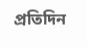প্রতিদিন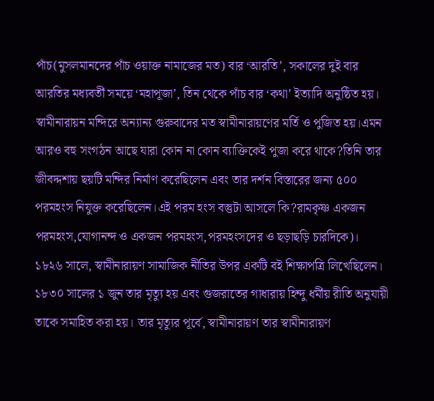পাঁচ(মুসলমানদের পাঁচ ওয়াক্ত নামাজের মত) বার ‘আরতি’, সকালের দুই বার আরতির মধ্যবর্তী সময়ে ‘মহাপূজা’, তিন থেকে পাঁচ বার ‘কথা’ ইত্যাদি অনুষ্ঠিত হয়।
স্বামীনারায়ন মন্দিরে অন্যান্য গুরুবাদের মত স্বামীনারায়ণের মর্তি ও পুজিত হয়।এমন আরও বহু সংগঠন আছে যারা কোন না কোন ব্যাক্তিকেই পুজা করে থাকে?তিনি তার জীবদ্দশায় ছয়টি মন্দির নির্মাণ করেছিলেন এবং তার দর্শন বিস্তারের জন্য ৫০০ পরমহংস নিযুক্ত করেছিলেন।এই পরম হংস বস্তুটা আসলে কি?রামকৃষ্ণ একজন পরমহংস,যোগানন্দ ও একজন পরমহংস,পরমহংসদের ও ছড়াছড়ি চারদিকে)।
১৮২৬ সালে, স্বামীনারায়ণ সামাজিক নীতির উপর একটি বই শিক্ষাপত্রি লিখেছিলেন। ১৮৩০ সালের ১ জুন তার মৃত্যু হয় এবং গুজরাতের গাধারায় হিন্দু ধর্মীয় রীতি অনুযায়ী তাকে সমাহিত করা হয়। তার মৃত্যুর পূর্বে, স্বামীনারায়ণ তার স্বামীনারায়ণ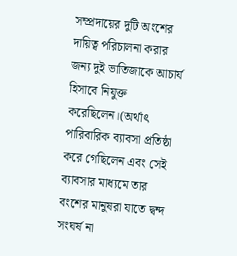সম্প্রদায়ের দুটি অংশের দায়িত্ব পরিচালনা করার জন্য দুই ভাতিজাকে আচার্য হিসাবে নিযুক্ত করেছিলেন।(অর্থাৎ পারিবারিক ব্যাবসা প্রতিষ্ঠা করে গেছিলেন এবং সেই ব্যাবসার মাধ্যমে তার বংশের মানুষরা যাতে দ্বন্দ সংঘর্ষ না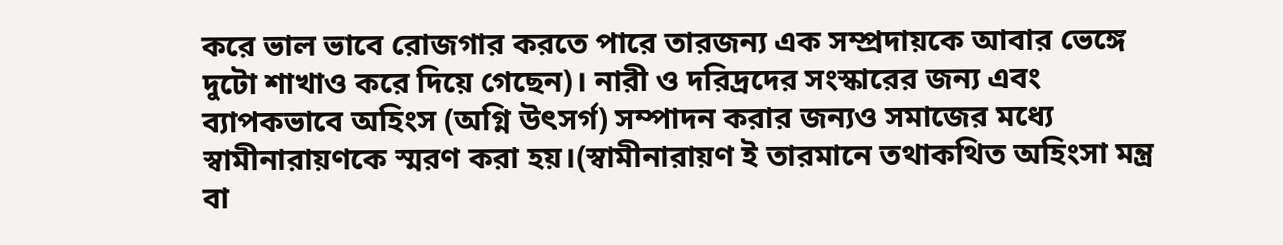করে ভাল ভাবে রোজগার করতে পারে তারজন্য এক সম্প্রদায়কে আবার ভেঙ্গে দুটো শাখাও করে দিয়ে গেছেন)। নারী ও দরিদ্রদের সংস্কারের জন্য এবং ব্যাপকভাবে অহিংস (অগ্নি উৎসর্গ) সম্পাদন করার জন্যও সমাজের মধ্যে স্বামীনারায়ণকে স্মরণ করা হয়।(স্বামীনারায়ণ ই তারমানে তথাকথিত অহিংসা মন্ত্র বা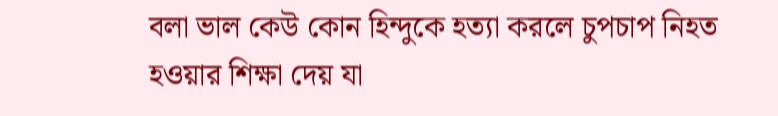বলা ভাল কেউ কোন হিন্দুকে হত্যা করলে চুপচাপ নিহত হওয়ার শিক্ষা দেয় যা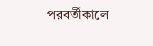পরবর্তীকালে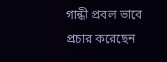গান্ধী প্রবল ভাবে প্রচার করেছেন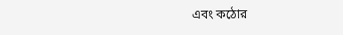এবং কঠোর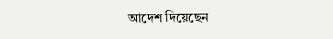আদেশ দিয়েছেন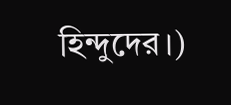হিন্দুদের।)